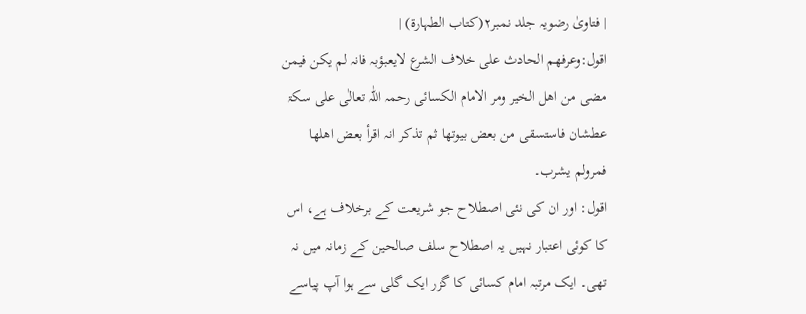| فتاویٰ رضویہ جلد نمبر۲(کتاب الطہارۃ) |
اقول:وعرفھم الحادث علی خلاف الشرع لایعبؤبہ فانہ لم یکن فیمن مضی من اھل الخیر ومر الامام الکسائی رحمہ اللّٰہ تعالٰی علی سکۃ عطشان فاستسقی من بعض بیوتھا ثم تذکر انہ اقرأ بعض اھلھا فمرولم یشرب۔
اقول: اور ان کی نئی اصطلاح جو شریعت کے برخلاف ہے، اس کا کوئی اعتبار نہیں یہ اصطلاح سلف صالحین کے زمانہ میں نہ تھی۔ ایک مرتبہ امام کسائی کا گزر ایک گلی سے ہوا آپ پیاسے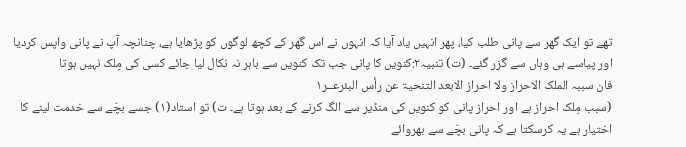تھے تو ایک گھر سے پانی طلب کیا، پھر انہیں یاد آیا کہ انہوں نے اس گھر کے کچھ لوگوں کو پڑھایا ہے، چنانچہ آپ نے پانی واپس کردیا اور پیاسے ہی وہاں سے گزر گئے۔ (ت) تنبیہ۲:کنویں کا پانی جب تک کنویں سے باہر نہ نکال لیا جائے کسی کی مِلک نہیں ہوتا
فان سببہ الملک الاحراز ولا احراز الابعد التنحیۃ عن رأس البئرعــر۱
(سبب مِلک احراز ہے اور احراز پانی کو کنویں کی منڈیر سے الگ کرنے کے بعد ہوتا ہے۔ ت) تو استاد(۱) جسے بچّے سے خدمت لینے کا اختیار ہے یہ کرسکتا ہے کہ پانی بچّے سے بھروائے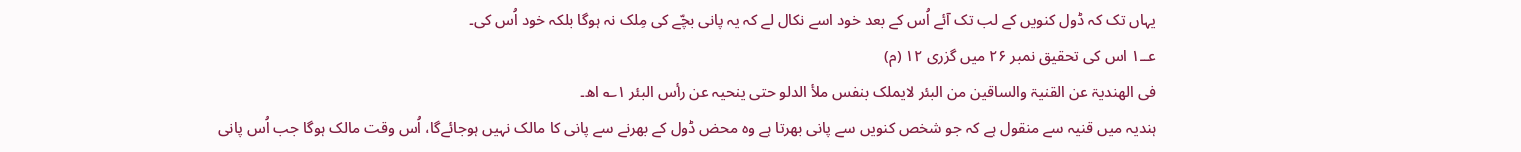یہاں تک کہ ڈول کنویں کے لب تک آئے اُس کے بعد خود اسے نکال لے کہ یہ پانی بچّے کی مِلک نہ ہوگا بلکہ خود اُس کی۔
عــ۱ اس کی تحقیق نمبر ۲۶ میں گزری ۱۲ (م)
فی الھندیۃ عن القنیۃ والساقین من البئر لایملک بنفس ملأ الدلو حتی ینحیہ عن رأس البئر ۱؎ اھ۔
ہندیہ میں قنیہ سے منقول ہے کہ جو شخص کنویں سے پانی بھرتا ہے وہ محض ڈول کے بھرنے سے پانی کا مالک نہیں ہوجائےگا، اُس وقت مالک ہوگا جب اُس پانی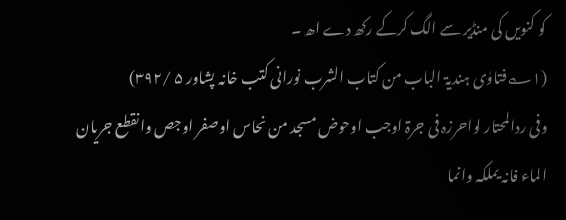کو کنویں کی منڈیر سے الگ کرکے رکھ دے اھ ۔
(۱؎فتاوٰی ہندیۃ الباب من کتاب الشرب نورانی کتب خانہ پشاور ۵ /۳۹۲)
وفی ردالمحتار لواحرزہ فی جرۃ اوجب اوحوض مسجد من نحاس اوصفر اوجص وانقطع جریان الماء فانہ یملکہ وانما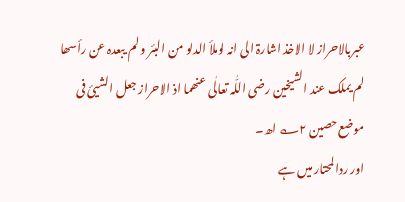عبربالاحراز لا الاخذ اشارۃ الی انہ لوملأ الدلو من البئر ولم یبعدہ عن رأسھا لم یملک عند الشیخین رضی اللّٰہ تعالٰی عنھما اذ الاحراز جعل الشیئ فی موضع حصین ۲؎ اھ۔
اور ردالمحتار میں ہے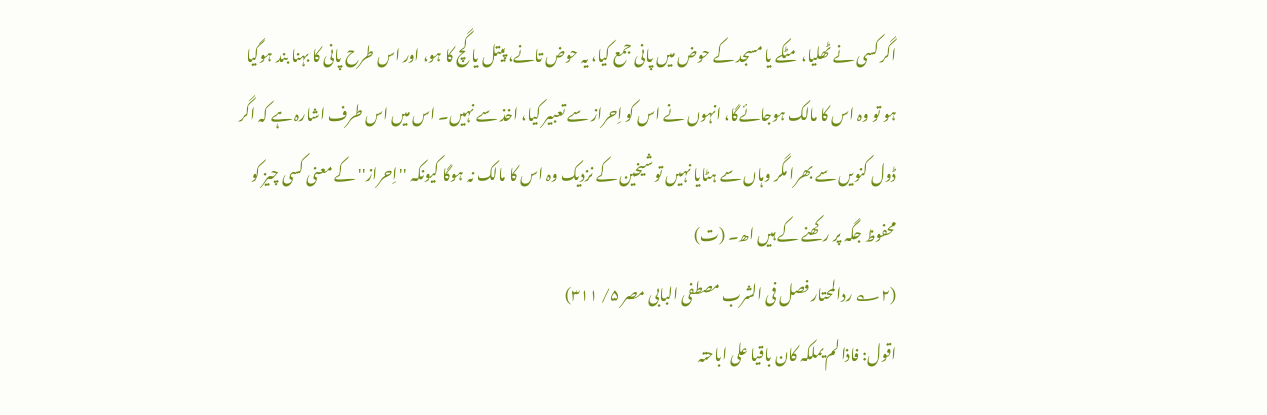اگر کسی نے ٹھلیا، مٹکے یا مسجد کے حوض میں پانی جمع کیا، یہ حوض تانے، پیتل یا گچ کا ہو، اور اس طرح پانی کا بہنا بند ہوگیا ہو تو وہ اس کا مالک ہوجائےگا، انہوں نے اس کو اِحراز سے تعبیر کیا، اخذ سے نہیں۔ اس میں اس طرف اشارہ ہے کہ اگر ڈول کنویں سے بھرا مگر وہاں سے ہٹایا نہیں تو شیخین کے نزدیک وہ اس کا مالک نہ ہوگا کیونکہ ''اِحراز'' کے معنی کسی چیز کو محفوظ جگہ پر رکھنے کے ہیں اھ۔ (ت)
(۲؎ ردالمحتار فصل فی الشرب مصطفی البابی مصر ۵/ ۳۱۱)
اقول: فاذالم یملکہ کان باقیا علی اباحتہ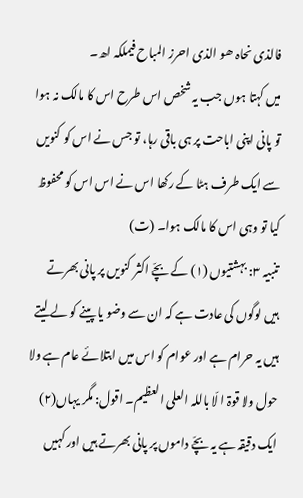فالذی نحاہ ھو الذی احرز المباح فیملکہ اھ۔
میں کہتا ہوں جب یہ شخص اس طرح اس کا مالک نہ ہوا تو پانی اپنی اباحت پر ہی باقی رہا، تو جس نے اس کو کنویں سے ایک طرف ہٹا کے رکھا اس نے اس اس کو محفوظ کیا تو وہی اس کا مالک ہوا۔ (ت)
تنبیہ ۳: بہشتیوں (۱) کے بچّے اکثر کنویں پر پانی بھرتے ہیں لوگوں کی عادت ہے کہ ان سے وضو یا پینے کو لے لیتے ہیں یہ حرام ہے اور عوام کو اس میں ابتلائے عام ہے ولا حول ولا قوۃ ا لّا باللہ العلی العظیم۔ اقول: مگر یہاں(۲) ایک دقیقہ ہے یہ بچّے داموں پر پانی بھرتے ہیں اور کہیں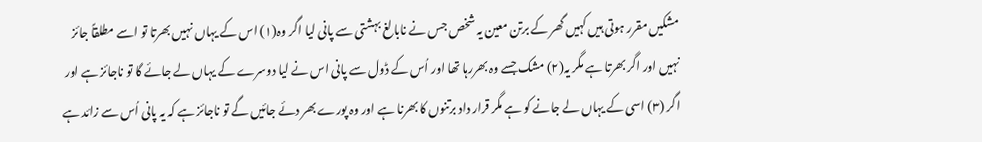مشکیں مقرر ہوتی ہیں کہیں گھر کے برتن معین یہ شخص جس نے نابالغ بہشتی سے پانی لیا اگر وہ(۱) اس کے یہاں نہیں بھرتا تو اسے مطلقاً جائز نہیں اور اگر بھرتا ہے مگر یہ(۲) مشک جسے وہ بھررہا تھا اور اُس کے ڈول سے پانی اس نے لیا دوسرے کے یہاں لے جائے گا تو ناجائز ہے اور اگر (۳) اسی کے یہاں لے جانے کو ہے مگر قرار داد برتنوں کا بھرنا ہے اور وہ پورے بھر دئے جائیں گے تو ناجائز ہے کہ یہ پانی اُس سے زائد ہے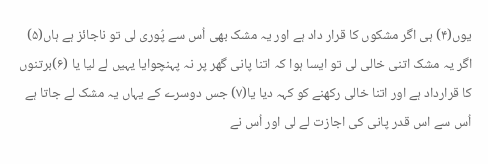یوں(۴) ہی اگر مشکوں کا قرار داد ہے اور یہ مشک بھی اُس سے پُوری لی تو ناجائز ہے ہاں(۵) اگر یہ مشک اتنی خالی لی تو ایسا ہوا کہ اتنا پانی گھر پر نہ پہنچوایا یہیں لے لیا یا (۶)برتنوں کا قرارداد ہے اور اتنا خالی رکھنے کو کہہ دیا یا(۷) جس دوسرے کے یہاں یہ مشک لے جاتا ہے اُس سے اس قدر پانی کی اجازت لے لی اور اُس نے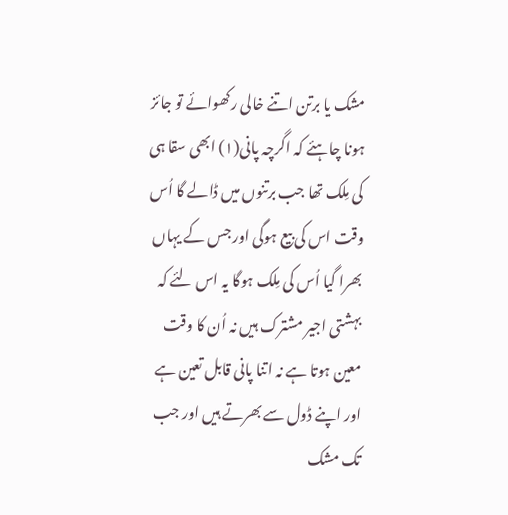مشک یا برتن اتنے خالی رکھوائے تو جائز ہونا چاہئے کہ اگرچہ پانی(۱) ابھی سقا ہی کی مِلک تھا جب برتنوں میں ڈالے گا اُس وقت اس کی بیع ہوگی اور جس کے یہاں بھرا گیا اُس کی مِلک ہوگا یہ اس لئے کہ بہشتی اجیر مشترک ہیں نہ اُن کا وقت معین ہوتا ہے نہ اتنا پانی قابل تعین ہے اور اپنے ڈول سے بھرتے ہیں اور جب تک مشک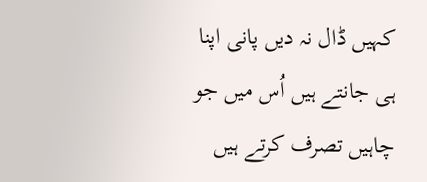کہیں ڈال نہ دیں پانی اپنا ہی جانتے ہیں اُس میں جو چاہیں تصرف کرتے ہیں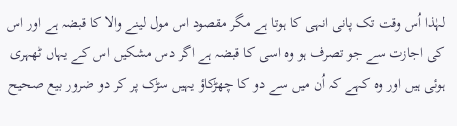لہٰذا اُس وقت تک پانی انہی کا ہوتا ہے مگر مقصود اس مول لینے والا کا قبضہ ہے اور اس کی اجازت سے جو تصرف ہو وہ اسی کا قبضہ ہے اگر دس مشکیں اس کے یہاں ٹھہری ہوئی ہیں اور وہ کہے کہ اُن میں سے دو کا چھڑکاؤ یہیں سڑک پر کر دو ضرور بیع صحیح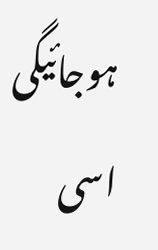ہوجائیگی اسی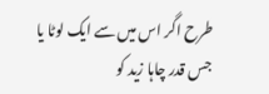طرح اگر اس میں سے ایک لوٹا یا جس قدر چاہا زید کو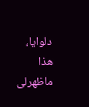دلوایا، ھذا ماظھرلی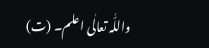واللّٰہ تعالٰی اعلم۔ (ت)